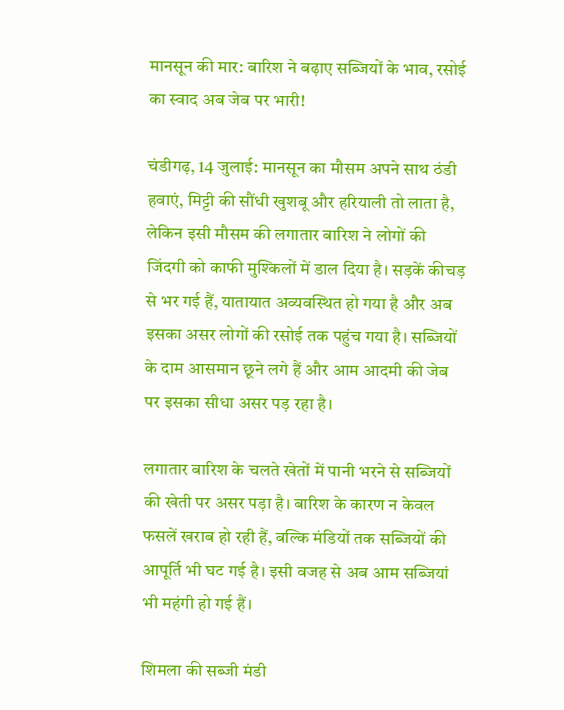मानसून की मार: बारिश ने बढ़ाए सब्जियों के भाव, रसोई का स्वाद अब जेब पर भारी!

चंडीगढ़, 14 जुलाई: मानसून का मौसम अपने साथ ठंडी हवाएं, मिट्टी की सौंधी खुशबू और हरियाली तो लाता है, लेकिन इसी मौसम की लगातार बारिश ने लोगों की जिंदगी को काफी मुश्किलों में डाल दिया है। सड़कें कीचड़ से भर गई हैं, यातायात अव्यवस्थित हो गया है और अब इसका असर लोगों की रसोई तक पहुंच गया है। सब्जियों के दाम आसमान छूने लगे हैं और आम आदमी की जेब पर इसका सीधा असर पड़ रहा है।

लगातार बारिश के चलते खेतों में पानी भरने से सब्जियों की खेती पर असर पड़ा है। बारिश के कारण न केवल फसलें खराब हो रही हैं, बल्कि मंडियों तक सब्जियों की आपूर्ति भी घट गई है। इसी वजह से अब आम सब्जियां भी महंगी हो गई हैं।

शिमला की सब्जी मंडी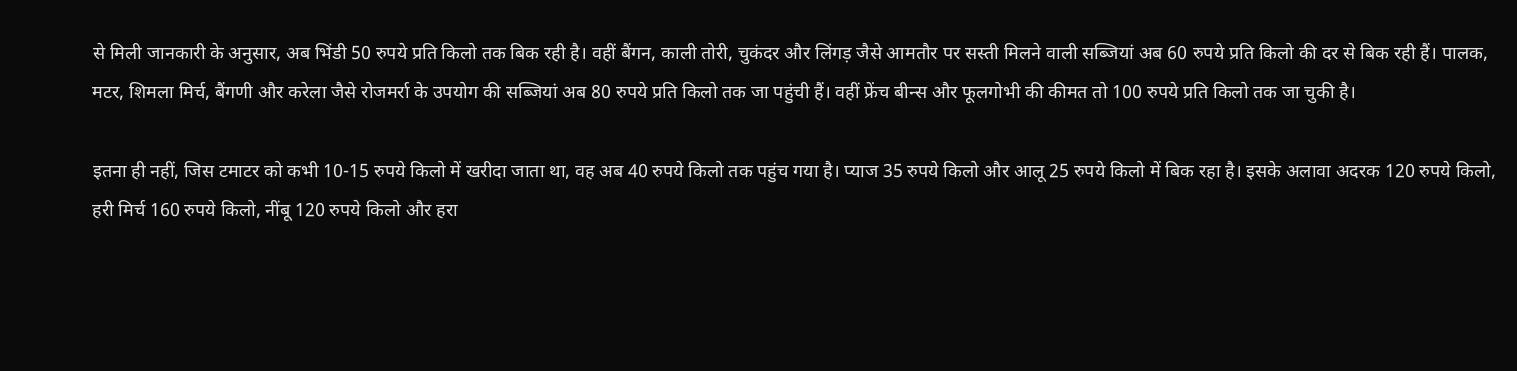से मिली जानकारी के अनुसार, अब भिंडी 50 रुपये प्रति किलो तक बिक रही है। वहीं बैंगन, काली तोरी, चुकंदर और लिंगड़ जैसे आमतौर पर सस्ती मिलने वाली सब्जियां अब 60 रुपये प्रति किलो की दर से बिक रही हैं। पालक, मटर, शिमला मिर्च, बैंगणी और करेला जैसे रोजमर्रा के उपयोग की सब्जियां अब 80 रुपये प्रति किलो तक जा पहुंची हैं। वहीं फ्रेंच बीन्स और फूलगोभी की कीमत तो 100 रुपये प्रति किलो तक जा चुकी है।

इतना ही नहीं, जिस टमाटर को कभी 10-15 रुपये किलो में खरीदा जाता था, वह अब 40 रुपये किलो तक पहुंच गया है। प्याज 35 रुपये किलो और आलू 25 रुपये किलो में बिक रहा है। इसके अलावा अदरक 120 रुपये किलो, हरी मिर्च 160 रुपये किलो, नींबू 120 रुपये किलो और हरा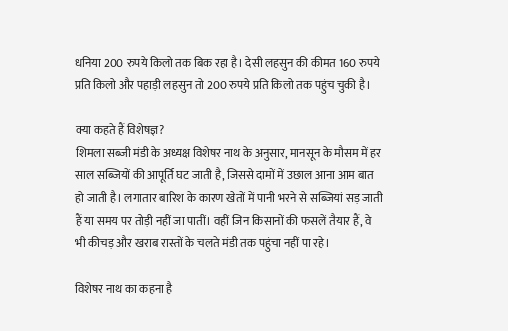धनिया 200 रुपये किलो तक बिक रहा है। देसी लहसुन की कीमत 160 रुपये प्रति किलो और पहाड़ी लहसुन तो 200 रुपये प्रति किलो तक पहुंच चुकी है।

क्या कहते हैं विशेषज्ञ?
शिमला सब्जी मंडी के अध्यक्ष विशेषर नाथ के अनुसार, मानसून के मौसम में हर साल सब्जियों की आपूर्ति घट जाती है, जिससे दामों में उछाल आना आम बात हो जाती है। लगातार बारिश के कारण खेतों में पानी भरने से सब्जियां सड़ जाती हैं या समय पर तोड़ी नहीं जा पातीं। वहीं जिन किसानों की फसलें तैयार हैं, वे भी कीचड़ और खराब रास्तों के चलते मंडी तक पहुंचा नहीं पा रहे।

विशेषर नाथ का कहना है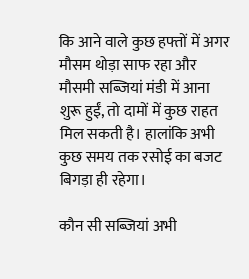कि आने वाले कुछ हफ्तों में अगर मौसम थोड़ा साफ रहा और मौसमी सब्जियां मंडी में आना शुरू हुईं, तो दामों में कुछ राहत मिल सकती है। हालांकि अभी कुछ समय तक रसोई का बजट बिगड़ा ही रहेगा।

कौन सी सब्जियां अभी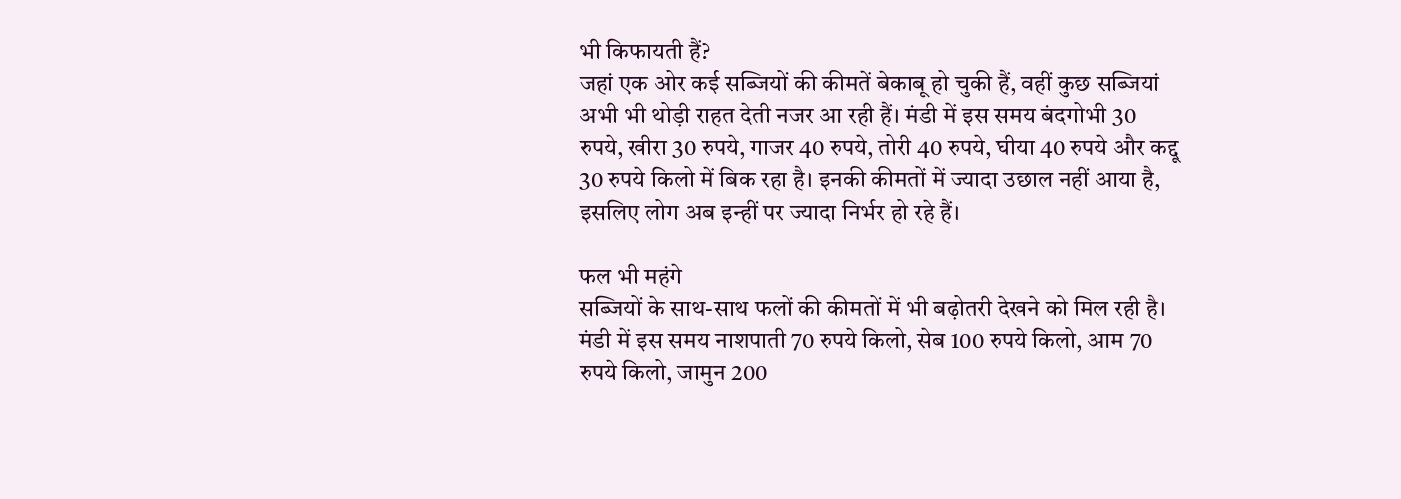भी किफायती हैं?
जहां एक ओर कई सब्जियों की कीमतें बेकाबू हो चुकी हैं, वहीं कुछ सब्जियां अभी भी थोड़ी राहत देती नजर आ रही हैं। मंडी में इस समय बंदगोभी 30 रुपये, खीरा 30 रुपये, गाजर 40 रुपये, तोरी 40 रुपये, घीया 40 रुपये और कद्दू 30 रुपये किलो में बिक रहा है। इनकी कीमतों में ज्यादा उछाल नहीं आया है, इसलिए लोग अब इन्हीं पर ज्यादा निर्भर हो रहे हैं।

फल भी महंगे
सब्जियों के साथ-साथ फलों की कीमतों में भी बढ़ोतरी देखने को मिल रही है। मंडी में इस समय नाशपाती 70 रुपये किलो, सेब 100 रुपये किलो, आम 70 रुपये किलो, जामुन 200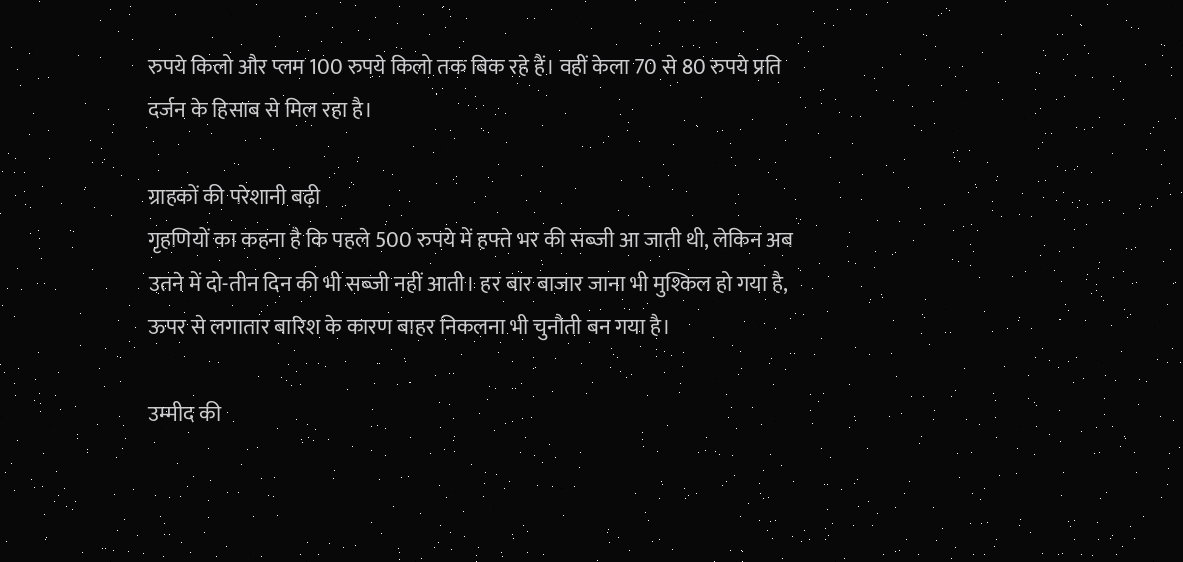रुपये किलो और प्लम 100 रुपये किलो तक बिक रहे हैं। वहीं केला 70 से 80 रुपये प्रति दर्जन के हिसाब से मिल रहा है।

ग्राहकों की परेशानी बढ़ी
गृहणियों का कहना है कि पहले 500 रुपये में हफ्ते भर की सब्जी आ जाती थी, लेकिन अब उतने में दो-तीन दिन की भी सब्जी नहीं आती। हर बार बाजार जाना भी मुश्किल हो गया है, ऊपर से लगातार बारिश के कारण बाहर निकलना भी चुनौती बन गया है।

उम्मीद की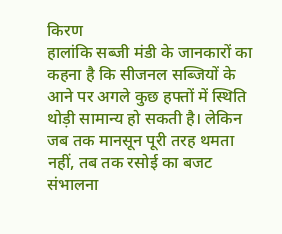किरण
हालांकि सब्जी मंडी के जानकारों का कहना है कि सीजनल सब्जियों के आने पर अगले कुछ हफ्तों में स्थिति थोड़ी सामान्य हो सकती है। लेकिन जब तक मानसून पूरी तरह थमता नहीं, तब तक रसोई का बजट संभालना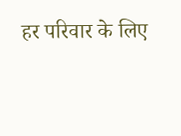हर परिवार के लिए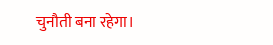चुनौती बना रहेगा।